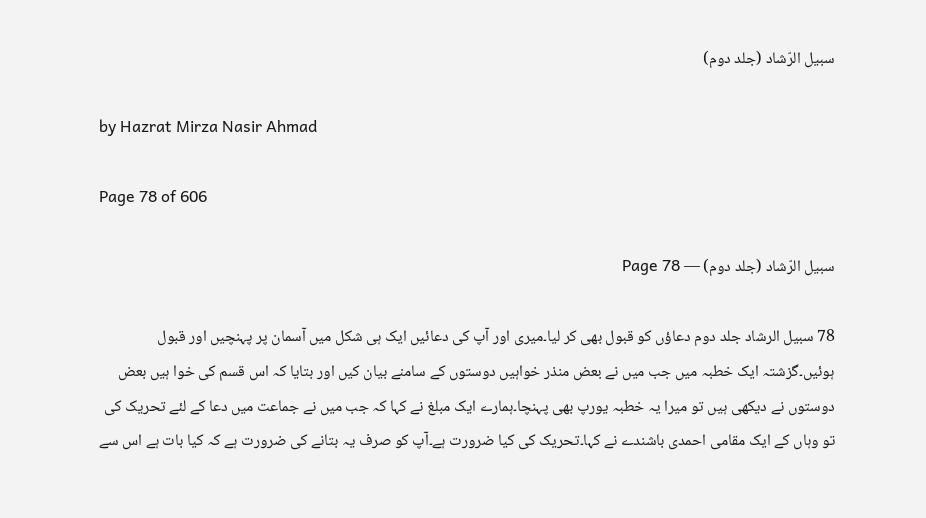سبیل الرّشاد (جلد دوم)

by Hazrat Mirza Nasir Ahmad

Page 78 of 606

سبیل الرّشاد (جلد دوم) — Page 78

78 سبیل الرشاد جلد دوم دعاؤں کو قبول بھی کر لیا۔میری اور آپ کی دعائیں ایک ہی شکل میں آسمان پر پہنچیں اور قبول ہوئیں۔گزشتہ ایک خطبہ میں جب میں نے بعض منذر خواہیں دوستوں کے سامنے بیان کیں اور بتایا کہ اس قسم کی خوا ہیں بعض دوستوں نے دیکھی ہیں تو میرا یہ خطبہ یورپ بھی پہنچا۔ہمارے ایک مبلغ نے کہا کہ جب میں نے جماعت میں دعا کے لئے تحریک کی تو وہاں کے ایک مقامی احمدی باشندے نے کہا۔تحریک کی کیا ضرورت ہے۔آپ کو صرف یہ بتانے کی ضرورت ہے کہ کیا بات ہے اس سے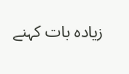زیادہ بات کہنے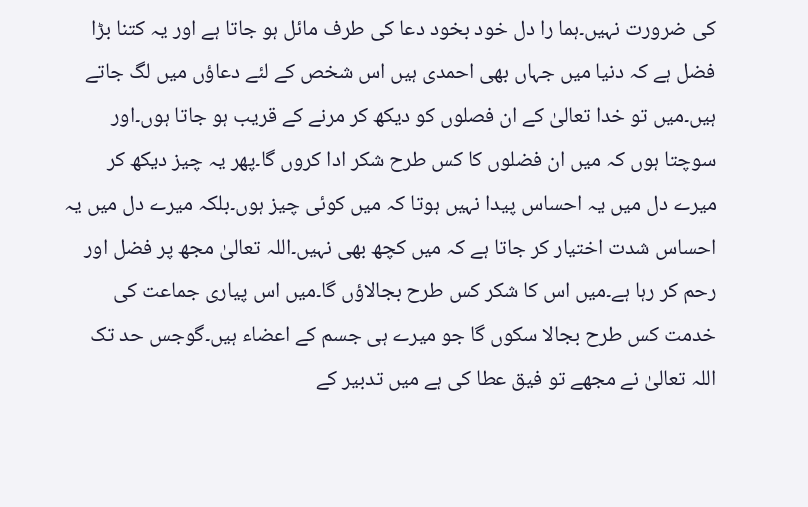کی ضرورت نہیں۔ہما را دل خود بخود دعا کی طرف مائل ہو جاتا ہے اور یہ کتنا بڑا فضل ہے کہ دنیا میں جہاں بھی احمدی ہیں اس شخص کے لئے دعاؤں میں لگ جاتے ہیں۔میں تو خدا تعالیٰ کے ان فصلوں کو دیکھ کر مرنے کے قریب ہو جاتا ہوں۔اور سوچتا ہوں کہ میں ان فضلوں کا کس طرح شکر ادا کروں گا۔پھر یہ چیز دیکھ کر میرے دل میں یہ احساس پیدا نہیں ہوتا کہ میں کوئی چیز ہوں۔بلکہ میرے دل میں یہ احساس شدت اختیار کر جاتا ہے کہ میں کچھ بھی نہیں۔اللہ تعالیٰ مجھ پر فضل اور رحم کر رہا ہے۔میں اس کا شکر کس طرح بجالاؤں گا۔میں اس پیاری جماعت کی خدمت کس طرح بجالا سکوں گا جو میرے ہی جسم کے اعضاء ہیں۔گوجس حد تک اللہ تعالیٰ نے مجھے تو فیق عطا کی ہے میں تدبیر کے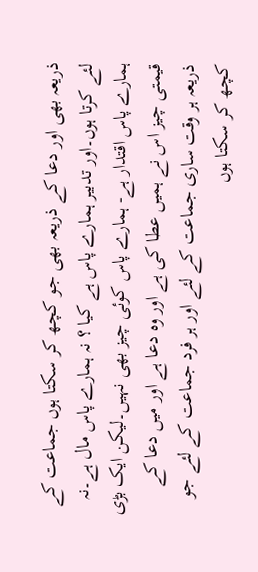ذریعہ بھی اور دعا کے ذریعہ بھی جو کچھ کر سکتا ہوں جماعت کے لئے کرتا ہوں۔اور تدبیر ہمارے پاس ہے کیا ؟ نہ ہمارے پاس مال ہے۔نہ ہمارے پاس اقتدار ہے- ہمارے پاس کوئی چیز بھی نہیں۔لیکن ایک بڑی قیمتی چیز اس نے ہمیں عطا کی ہے اور وہ دعا ہے اور میں دعا کے ذریعہ ہر وقت ساری جماعت کے لئے اور ہر فرد جماعت کے لئے جو کچھ کر سکتا ہوں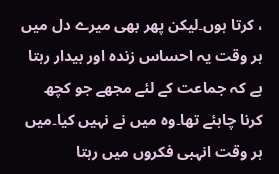، کرتا ہوں۔لیکن پھر بھی میرے دل میں ہر وقت یہ احساس زندہ اور بیدار رہتا ہے کہ جماعت کے لئے مجھے جو کچھ کرنا چاہئے تھا۔وہ میں نے نہیں کیا۔میں ہر وقت انہبی فکروں میں رہتا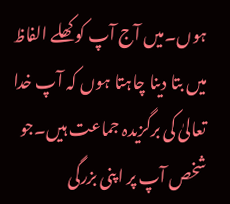ہوں۔میں آج آپ کو کھلے الفاظ میں بتا دینا چاہتا ہوں کہ آپ خدا تعالیٰ کی برگزیدہ جماعت ہیں۔جو شخص آپ پر اپنی بزرگی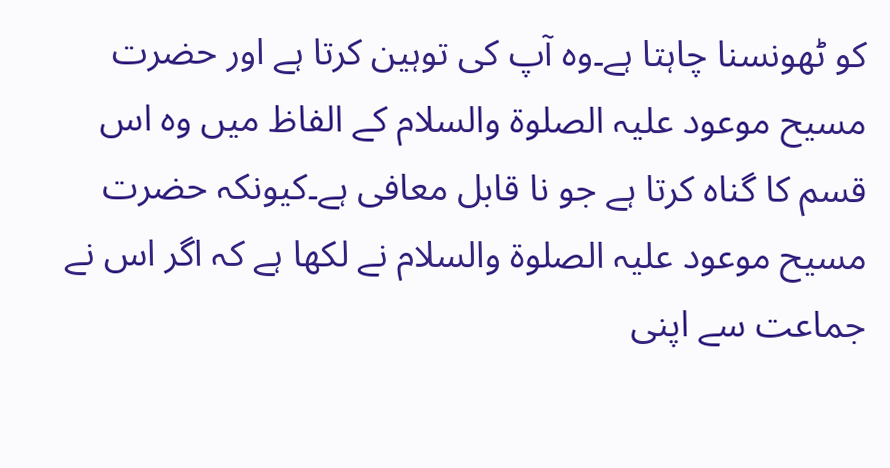کو ٹھونسنا چاہتا ہے۔وہ آپ کی توہین کرتا ہے اور حضرت مسیح موعود علیہ الصلوۃ والسلام کے الفاظ میں وہ اس قسم کا گناہ کرتا ہے جو نا قابل معافی ہے۔کیونکہ حضرت مسیح موعود علیہ الصلوۃ والسلام نے لکھا ہے کہ اگر اس نے جماعت سے اپنی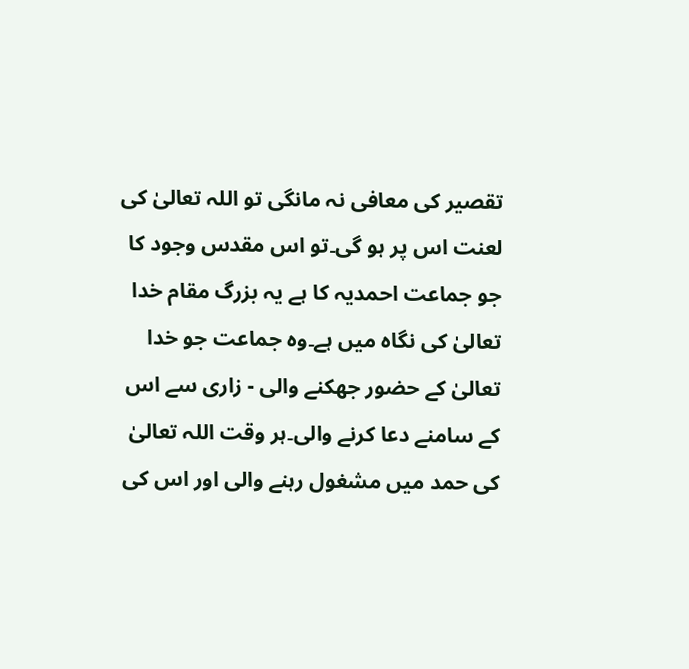تقصیر کی معافی نہ مانگی تو اللہ تعالیٰ کی لعنت اس پر ہو گی۔تو اس مقدس وجود کا جو جماعت احمدیہ کا ہے یہ بزرگ مقام خدا تعالیٰ کی نگاہ میں ہے۔وہ جماعت جو خدا تعالیٰ کے حضور جھکنے والی - زاری سے اس کے سامنے دعا کرنے والی۔ہر وقت اللہ تعالیٰ کی حمد میں مشغول رہنے والی اور اس کی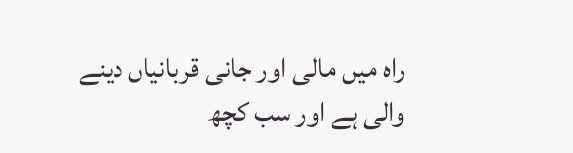راہ میں مالی اور جانی قربانیاں دینے والی ہے اور سب کچھ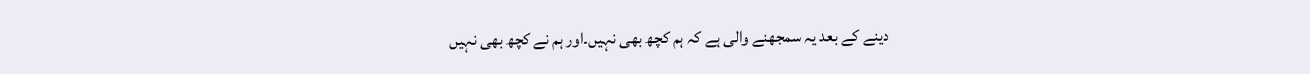دینے کے بعد یہ سمجھنے والی ہے کہ ہم کچھ بھی نہیں۔اور ہم نے کچھ بھی نہیں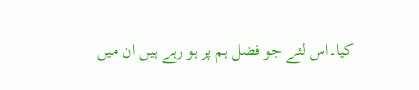کیا۔اس لئے جو فضل ہم پر ہو رہے ہیں ان میں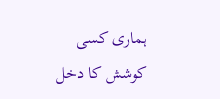ہماری کسی کوشش کا دخل